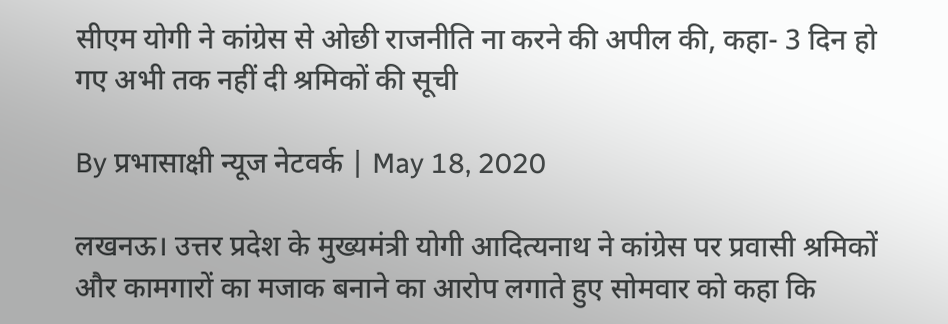सीएम योगी ने कांग्रेस से ओछी राजनीति ना करने की अपील की, कहा- 3 दिन हो गए अभी तक नहीं दी श्रमिकों की सूची

By प्रभासाक्षी न्यूज नेटवर्क | May 18, 2020

लखनऊ। उत्तर प्रदेश के मुख्यमंत्री योगी आदित्यनाथ ने कांग्रेस पर प्रवासी श्रमिकों और कामगारों का मजाक बनाने का आरोप लगाते हुए सोमवार को कहा कि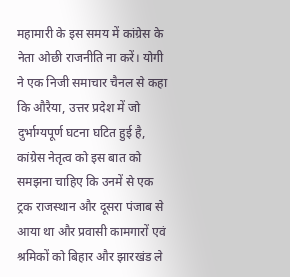महामारी के इस समय में कांग्रेस के नेता ओछी राजनीति ना करें। योगी ने एक निजी समाचार चैनल से कहा कि औरैया, उत्तर प्रदेश में जो दुर्भाग्यपूर्ण घटना घटित हुई है, कांग्रेस नेतृत्व को इस बात को समझना चाहिए कि उनमें से एक ट्रक राजस्थान और दूसरा पंजाब से आया था और प्रवासी कामगारों एवं श्रमिकों को बिहार और झारखंड ले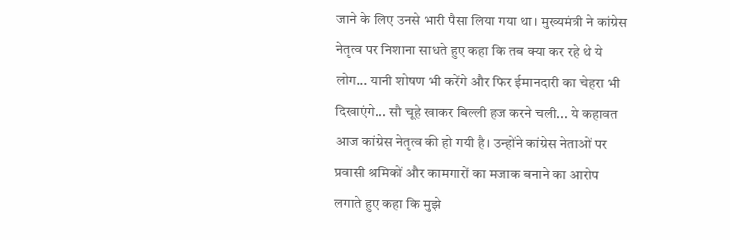जाने के लिए उनसे भारी पैसा लिया गया था। मुख्यमंत्री ने कांग्रेस नेतृत्व पर निशाना साधते हुए कहा कि तब क्या कर रहे थे ये लोग... यानी शोषण भी करेंगे और फिर ईमानदारी का चेहरा भी दिखाएंगे... सौ चूहे खाकर बिल्ली हज करने चली... ये कहावत आज कांग्रेस नेतृत्व की हो गयी है। उन्होंने कांग्रेस नेताओं पर प्रवासी श्रमिकों और कामगारों का मजाक बनाने का आरोप लगाते हुए कहा कि मुझे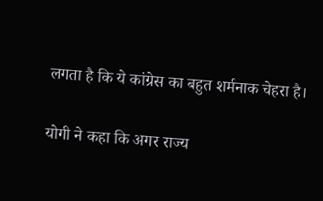लगता है कि ये कांग्रेस का बहुत शर्मनाक चेहरा है।

योगी ने कहा कि अगर राज्य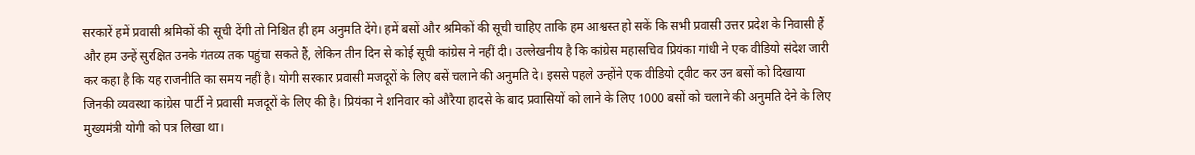सरकारें हमें प्रवासी श्रमिकों की सूची देंगी तो निश्चित ही हम अनुमति देंगे। हमें बसों और श्रमिकों की सूची चाहिए ताकि हम आश्वस्त हो सकें कि सभी प्रवासी उत्तर प्रदेश के निवासी हैं और हम उन्हें सुरक्षित उनके गंतव्य तक पहुंचा सकते हैं, लेकिन तीन दिन से कोई सूची कांग्रेस ने नहीं दी। उल्लेखनीय है कि कांग्रेस महासचिव प्रियंका गांधी ने एक वीडियो संदेश जारी कर कहा है कि यह राजनीति का समय नहीं है। योगी सरकार प्रवासी मजदूरों के लिए बसें चलाने की अनुमति दे। इससे पहले उन्होंने एक वीडियो ट्वीट कर उन बसों को दिखाया जिनकी व्यवस्था कांग्रेस पार्टी ने प्रवासी मजदूरों के लिए की है। प्रियंका ने शनिवार को औरैया हादसे के बाद प्रवासियों को लाने के लिए 1000 बसों को चलाने की अनुमति देने के लिए मुख्यमंत्री योगी को पत्र लिखा था।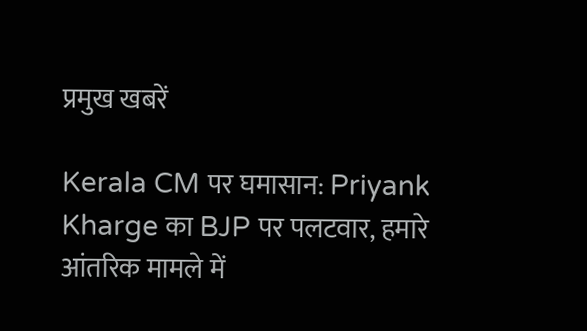प्रमुख खबरें

Kerala CM पर घमासान: Priyank Kharge का BJP पर पलटवार, हमारे आंतरिक मामले में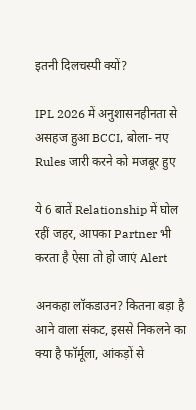इतनी दिलचस्पी क्यों?

IPL 2026 में अनुशासनहीनता से असहज हुआ BCCI, बोला- नए Rules जारी करने को मजबूर हुए

ये 6 बातें Relationship में घोल रहीं जहर, आपका Partner भी करता है ऐसा तो हो जाएं Alert

अनकहा लॉकडाउन? कितना बड़ा है आने वाला संकट, इससे निकलने का क्या है फॉर्मूला, आंकड़ों से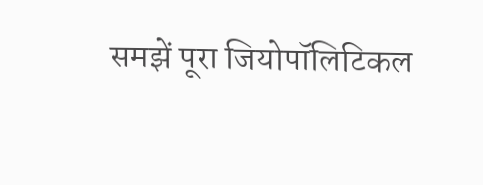समझें पूरा जियोपॉलिटिकल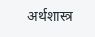अर्थशास्त्र